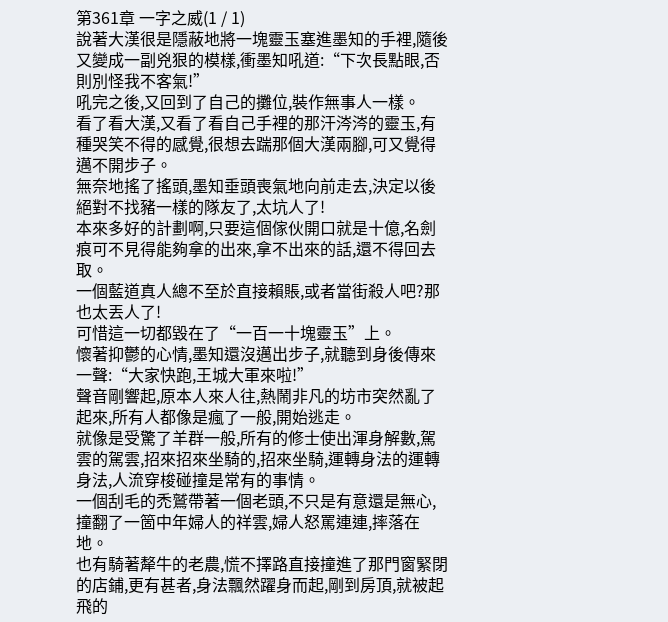第361章 一字之威(1 / 1)
說著大漢很是隱蔽地將一塊靈玉塞進墨知的手裡,隨後又變成一副兇狠的模樣,衝墨知吼道:“下次長點眼,否則別怪我不客氣!”
吼完之後,又回到了自己的攤位,裝作無事人一樣。
看了看大漢,又看了看自己手裡的那汗涔涔的靈玉,有種哭笑不得的感覺,很想去踹那個大漢兩腳,可又覺得邁不開步子。
無奈地搖了搖頭,墨知垂頭喪氣地向前走去,決定以後絕對不找豬一樣的隊友了,太坑人了!
本來多好的計劃啊,只要這個傢伙開口就是十億,名劍痕可不見得能夠拿的出來,拿不出來的話,還不得回去取。
一個藍道真人總不至於直接賴賬,或者當街殺人吧?那也太丟人了!
可惜這一切都毀在了“一百一十塊靈玉”上。
懷著抑鬱的心情,墨知還沒邁出步子,就聽到身後傳來一聲:“大家快跑,王城大軍來啦!”
聲音剛響起,原本人來人往,熱鬧非凡的坊市突然亂了起來,所有人都像是瘋了一般,開始逃走。
就像是受驚了羊群一般,所有的修士使出渾身解數,駕雲的駕雲,招來招來坐騎的,招來坐騎,運轉身法的運轉身法,人流穿梭碰撞是常有的事情。
一個刮毛的禿鷲帶著一個老頭,不只是有意還是無心,撞翻了一箇中年婦人的祥雲,婦人怒罵連連,摔落在地。
也有騎著犛牛的老農,慌不擇路直接撞進了那門窗緊閉的店鋪,更有甚者,身法飄然躍身而起,剛到房頂,就被起飛的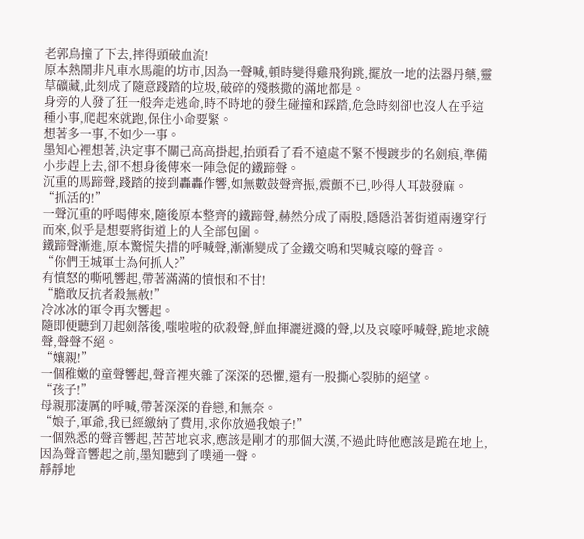老郭鳥撞了下去,摔得頭破血流!
原本熱鬧非凡車水馬龍的坊市,因為一聲喊,頓時變得雞飛狗跳,擺放一地的法器丹藥,靈草礦藏,此刻成了隨意踐踏的垃圾,破碎的殘骸撒的滿地都是。
身旁的人發了狂一般奔走逃命,時不時地的發生碰撞和踩踏,危急時刻卻也沒人在乎這種小事,爬起來就跑,保住小命要緊。
想著多一事,不如少一事。
墨知心裡想著,決定事不關己高高掛起,抬頭看了看不遠處不緊不慢踱步的名劍痕,準備小步趕上去,卻不想身後傳來一陣急促的鐵蹄聲。
沉重的馬蹄聲,踐踏的接到轟轟作響,如無數鼓聲齊振,震顫不已,吵得人耳鼓發麻。
“抓活的!”
一聲沉重的呼喝傳來,隨後原本整齊的鐵蹄聲,赫然分成了兩股,隱隱沿著街道兩邊穿行而來,似乎是想要將街道上的人全部包圍。
鐵蹄聲漸進,原本驚慌失措的呼喊聲,漸漸變成了金鐵交鳴和哭喊哀嚎的聲音。
“你們王城軍士為何抓人?”
有憤怒的嘶吼響起,帶著滿滿的憤恨和不甘!
“膽敢反抗者殺無赦!”
冷冰冰的軍令再次響起。
隨即便聽到刀起劍落後,嗤啦啦的砍殺聲,鮮血揮灑迸濺的聲,以及哀嚎呼喊聲,跪地求饒聲,聲聲不絕。
“孃親!”
一個稚嫩的童聲響起,聲音裡夾雜了深深的恐懼,還有一股撕心裂肺的絕望。
“孩子!”
母親那淒厲的呼喊,帶著深深的眷戀,和無奈。
“娘子,軍爺,我已經繳納了費用,求你放過我娘子!”
一個熟悉的聲音響起,苦苦地哀求,應該是剛才的那個大漢,不過此時他應該是跪在地上,因為聲音響起之前,墨知聽到了噗通一聲。
靜靜地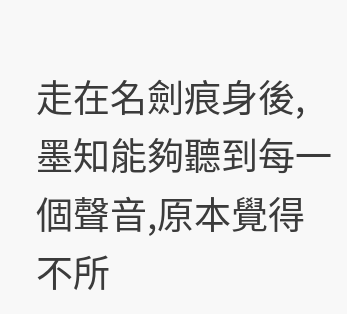走在名劍痕身後,墨知能夠聽到每一個聲音,原本覺得不所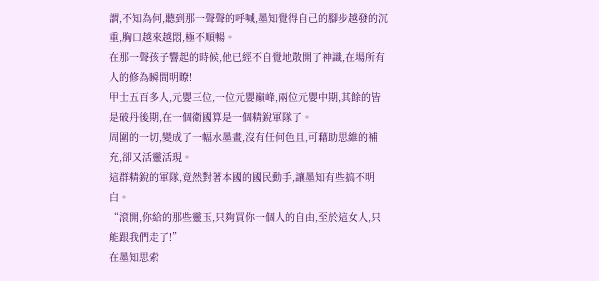謂,不知為何,聽到那一聲聲的呼喊,墨知覺得自己的腳步越發的沉重,胸口越來越悶,極不順暢。
在那一聲孩子響起的時候,他已經不自覺地散開了神識,在場所有人的修為瞬間明瞭!
甲士五百多人,元嬰三位,一位元嬰巔峰,兩位元嬰中期,其餘的皆是破丹後期,在一個衛國算是一個精銳軍隊了。
周圍的一切,變成了一幅水墨畫,沒有任何色且,可藉助思維的補充,卻又活靈活現。
這群精銳的軍隊,竟然對著本國的國民動手,讓墨知有些搞不明白。
“滾開,你給的那些靈玉,只夠買你一個人的自由,至於這女人,只能跟我們走了!”
在墨知思索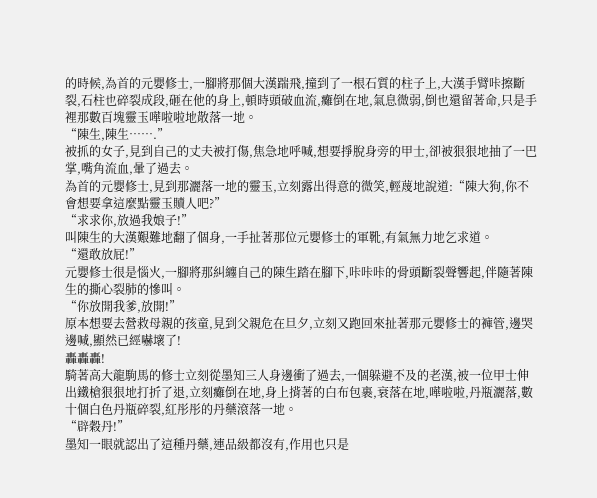的時候,為首的元嬰修士,一腳將那個大漢踹飛,撞到了一根石質的柱子上,大漢手臂咔擦斷裂,石柱也碎裂成段,砸在他的身上,頓時頭破血流,癱倒在地,氣息微弱,倒也還留著命,只是手裡那數百塊靈玉嘩啦啦地散落一地。
“陳生,陳生…….”
被抓的女子,見到自己的丈夫被打傷,焦急地呼喊,想要掙脫身旁的甲士,卻被狠狠地抽了一巴掌,嘴角流血,暈了過去。
為首的元嬰修士,見到那灑落一地的靈玉,立刻露出得意的微笑,輕蔑地說道:“陳大狗,你不會想要拿這麼點靈玉贖人吧?”
“求求你,放過我娘子!”
叫陳生的大漢艱難地翻了個身,一手扯著那位元嬰修士的軍靴,有氣無力地乞求道。
“還敢放屁!”
元嬰修士很是惱火,一腳將那糾纏自己的陳生踏在腳下,咔咔咔的骨頭斷裂聲響起,伴隨著陳生的撕心裂肺的慘叫。
“你放開我爹,放開!”
原本想要去營救母親的孩童,見到父親危在旦夕,立刻又跑回來扯著那元嬰修士的褲管,邊哭邊喊,顯然已經嚇壞了!
轟轟轟!
騎著高大龍駒馬的修士立刻從墨知三人身邊衝了過去,一個躲避不及的老漢,被一位甲士伸出鐵槍狠狠地打折了退,立刻癱倒在地,身上揹著的白布包裹,衰落在地,嘩啦啦,丹瓶灑落,數十個白色丹瓶碎裂,紅彤彤的丹藥滾落一地。
“辟穀丹!”
墨知一眼就認出了這種丹藥,連品級都沒有,作用也只是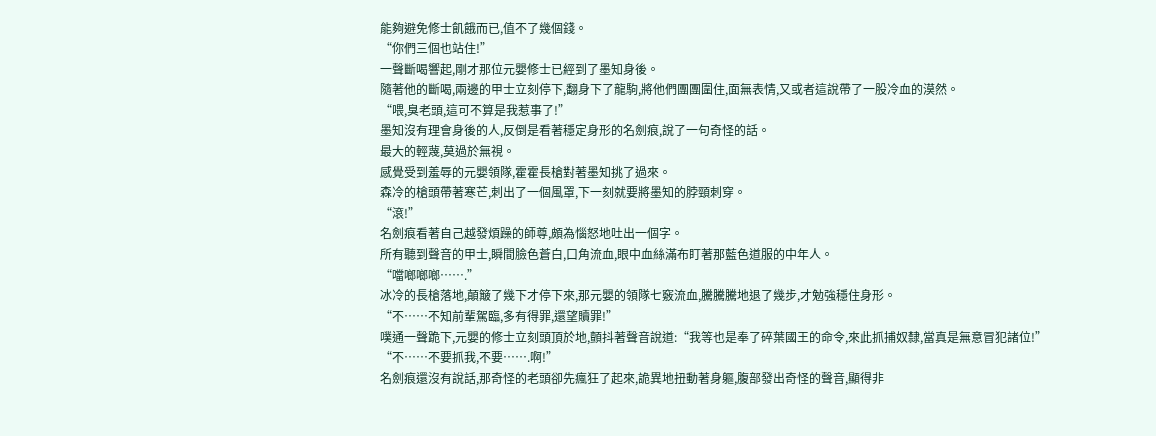能夠避免修士飢餓而已,值不了幾個錢。
“你們三個也站住!”
一聲斷喝響起,剛才那位元嬰修士已經到了墨知身後。
隨著他的斷喝,兩邊的甲士立刻停下,翻身下了龍駒,將他們團團圍住,面無表情,又或者這說帶了一股冷血的漠然。
“喂,臭老頭,這可不算是我惹事了!”
墨知沒有理會身後的人,反倒是看著穩定身形的名劍痕,說了一句奇怪的話。
最大的輕蔑,莫過於無視。
感覺受到羞辱的元嬰領隊,霍霍長槍對著墨知挑了過來。
森冷的槍頭帶著寒芒,刺出了一個風罩,下一刻就要將墨知的脖頸刺穿。
“滾!”
名劍痕看著自己越發煩躁的師尊,頗為惱怒地吐出一個字。
所有聽到聲音的甲士,瞬間臉色蒼白,口角流血,眼中血絲滿布盯著那藍色道服的中年人。
“噹啷啷啷…….”
冰冷的長槍落地,顛簸了幾下才停下來,那元嬰的領隊七竅流血,騰騰騰地退了幾步,才勉強穩住身形。
“不……不知前輩駕臨,多有得罪,還望贖罪!”
噗通一聲跪下,元嬰的修士立刻頭頂於地,顫抖著聲音說道:“我等也是奉了碎葉國王的命令,來此抓捕奴隸,當真是無意冒犯諸位!”
“不……不要抓我,不要…….啊!”
名劍痕還沒有說話,那奇怪的老頭卻先瘋狂了起來,詭異地扭動著身軀,腹部發出奇怪的聲音,顯得非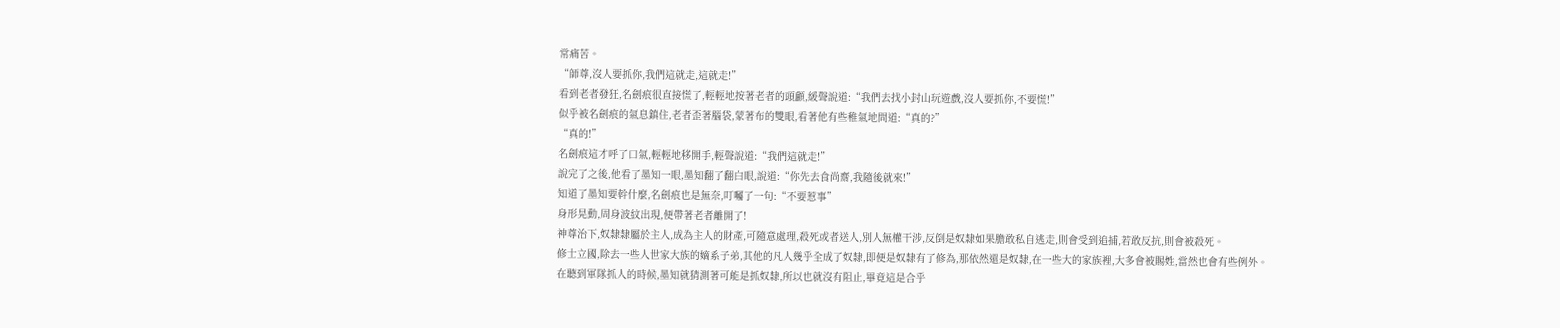常痛苦。
“師尊,沒人要抓你,我們這就走,這就走!”
看到老者發狂,名劍痕很直接慌了,輕輕地按著老者的頭顱,緩聲說道:“我們去找小封山玩遊戲,沒人要抓你,不要慌!”
似乎被名劍痕的氣息鎮住,老者歪著腦袋,蒙著布的雙眼,看著他有些稚氣地問道:“真的?”
“真的!”
名劍痕這才呼了口氣,輕輕地移開手,輕聲說道:“我們這就走!”
說完了之後,他看了墨知一眼,墨知翻了翻白眼,說道:“你先去食尚齋,我隨後就來!”
知道了墨知要幹什麼,名劍痕也是無奈,叮囑了一句:“不要惹事”
身形晃動,周身波紋出現,便帶著老者離開了!
神尊治下,奴隸隸屬於主人,成為主人的財產,可隨意處理,殺死或者送人,別人無權干涉,反倒是奴隸如果膽敢私自逃走,則會受到追捕,若敢反抗,則會被殺死。
修士立國,除去一些人世家大族的嫡系子弟,其他的凡人幾乎全成了奴隸,即便是奴隸有了修為,那依然還是奴隸,在一些大的家族裡,大多會被賜姓,當然也會有些例外。
在聽到軍隊抓人的時候,墨知就猜測著可能是抓奴隸,所以也就沒有阻止,畢竟這是合乎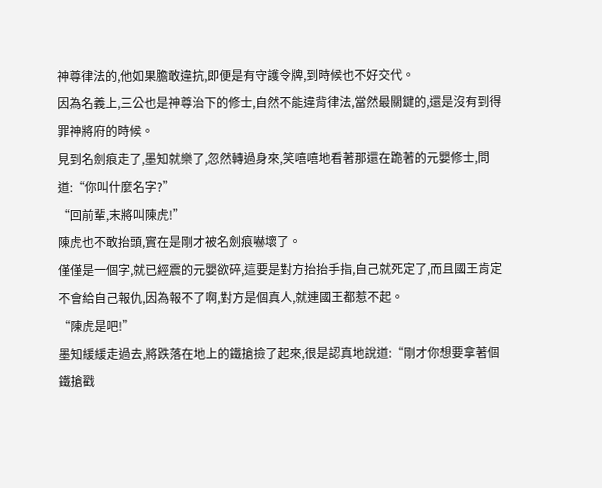神尊律法的,他如果膽敢違抗,即便是有守護令牌,到時候也不好交代。
因為名義上,三公也是神尊治下的修士,自然不能違背律法,當然最關鍵的,還是沒有到得罪神將府的時候。
見到名劍痕走了,墨知就樂了,忽然轉過身來,笑嘻嘻地看著那還在跪著的元嬰修士,問道:“你叫什麼名字?”
“回前輩,末將叫陳虎!”
陳虎也不敢抬頭,實在是剛才被名劍痕嚇壞了。
僅僅是一個字,就已經震的元嬰欲碎,這要是對方抬抬手指,自己就死定了,而且國王肯定不會給自己報仇,因為報不了啊,對方是個真人,就連國王都惹不起。
“陳虎是吧!”
墨知緩緩走過去,將跌落在地上的鐵搶撿了起來,很是認真地說道:“剛才你想要拿著個鐵搶戳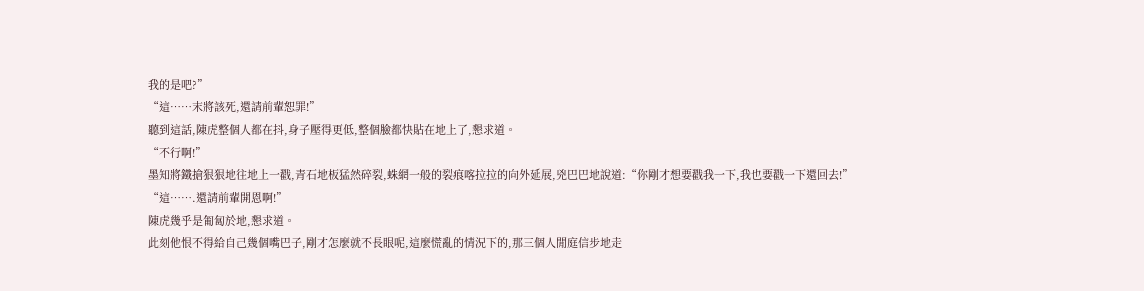我的是吧?”
“這……末將該死,還請前輩恕罪!”
聽到這話,陳虎整個人都在抖,身子壓得更低,整個臉都快貼在地上了,懇求道。
“不行啊!”
墨知將鐵搶狠狠地往地上一戳,青石地板猛然碎裂,蛛網一般的裂痕喀拉拉的向外延展,兇巴巴地說道:“你剛才想要戳我一下,我也要戳一下還回去!”
“這…….還請前輩開恩啊!”
陳虎幾乎是匍匐於地,懇求道。
此刻他恨不得給自己幾個嘴巴子,剛才怎麼就不長眼呢,這麼慌亂的情況下的,那三個人閒庭信步地走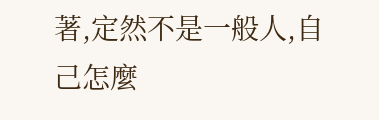著,定然不是一般人,自己怎麼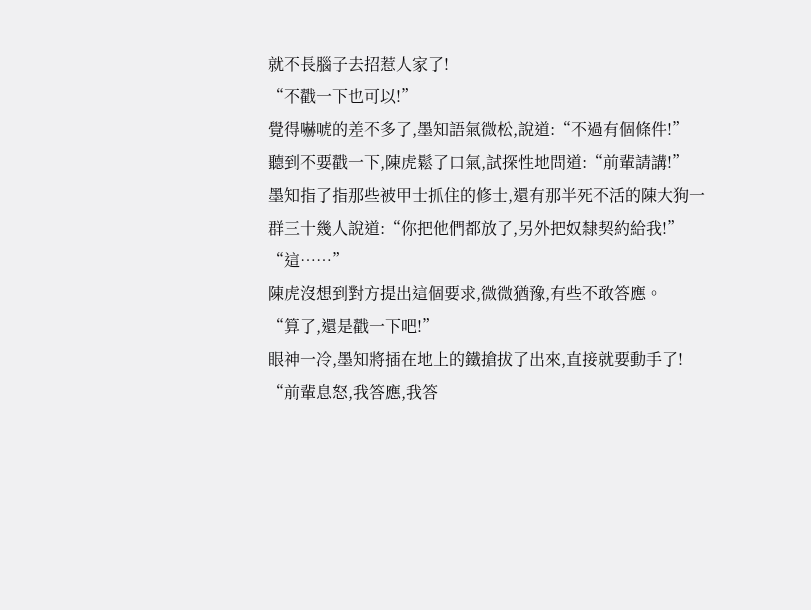就不長腦子去招惹人家了!
“不戳一下也可以!”
覺得嚇唬的差不多了,墨知語氣微松,說道:“不過有個條件!”
聽到不要戳一下,陳虎鬆了口氣,試探性地問道:“前輩請講!”
墨知指了指那些被甲士抓住的修士,還有那半死不活的陳大狗一群三十幾人說道:“你把他們都放了,另外把奴隸契約給我!”
“這……”
陳虎沒想到對方提出這個要求,微微猶豫,有些不敢答應。
“算了,還是戳一下吧!”
眼神一冷,墨知將插在地上的鐵搶拔了出來,直接就要動手了!
“前輩息怒,我答應,我答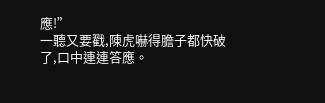應!”
一聽又要戳,陳虎嚇得膽子都快破了,口中連連答應。